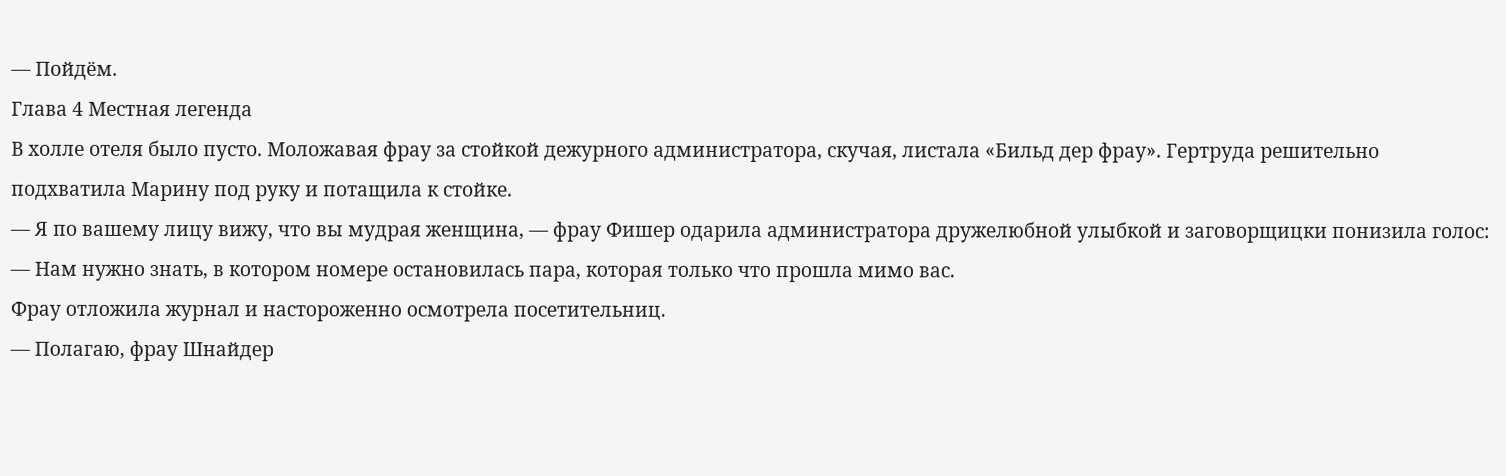— Пойдём.
Глава 4 Местная легенда
В холле отеля было пусто. Моложавая фрау за стойкой дежурного администратора, скучая, листала «Бильд дер фрау». Гертруда решительно подхватила Марину под руку и потащила к стойке.
— Я по вашему лицу вижу, что вы мудрая женщина, — фрау Фишер одарила администратора дружелюбной улыбкой и заговорщицки понизила голос: — Нам нужно знать, в котором номере остановилась пара, которая только что прошла мимо вас.
Фрау отложила журнал и настороженно осмотрела посетительниц.
— Полагаю, фрау Шнайдер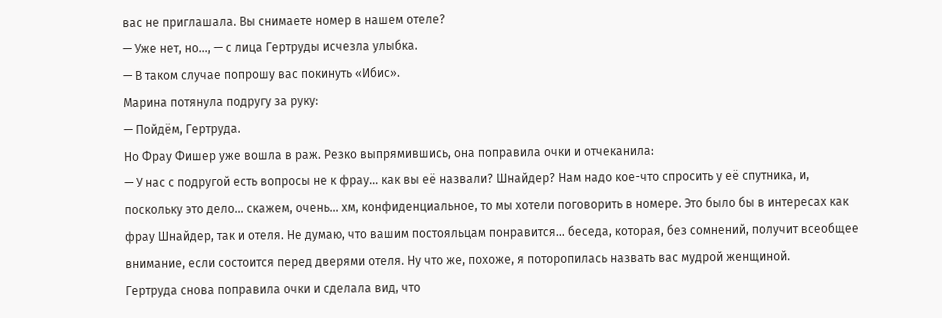вас не приглашала. Вы снимаете номер в нашем отеле?
— Уже нет, но…, — с лица Гертруды исчезла улыбка.
— В таком случае попрошу вас покинуть «Ибис».
Марина потянула подругу за руку:
— Пойдём, Гертруда.
Но Фрау Фишер уже вошла в раж. Резко выпрямившись, она поправила очки и отчеканила:
— У нас с подругой есть вопросы не к фрау… как вы её назвали? Шнайдер? Нам надо кое-что спросить у её спутника, и, поскольку это дело… скажем, очень… хм, конфиденциальное, то мы хотели поговорить в номере. Это было бы в интересах как фрау Шнайдер, так и отеля. Не думаю, что вашим постояльцам понравится… беседа, которая, без сомнений, получит всеобщее внимание, если состоится перед дверями отеля. Ну что же, похоже, я поторопилась назвать вас мудрой женщиной.
Гертруда снова поправила очки и сделала вид, что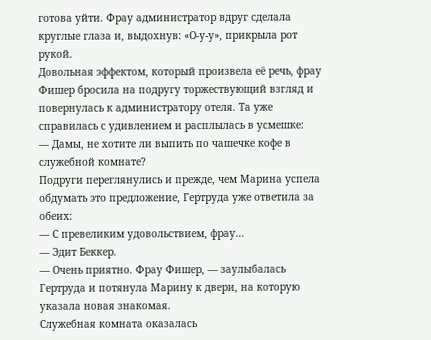готова уйти. Фрау администратор вдруг сделала круглые глаза и, выдохнув: «О-у-у», прикрыла рот рукой.
Довольная эффектом, который произвела её речь, фрау Фишер бросила на подругу торжествующий взгляд и повернулась к администратору отеля. Та уже справилась с удивлением и расплылась в усмешке:
— Дамы, не хотите ли выпить по чашечке кофе в служебной комнате?
Подруги переглянулись и прежде, чем Марина успела обдумать это предложение, Гертруда уже ответила за обеих:
— С превеликим удовольствием, фрау…
— Эдит Беккер.
— Очень приятно. Фрау Фишер, — заулыбалась Гертруда и потянула Марину к двери, на которую указала новая знакомая.
Служебная комната оказалась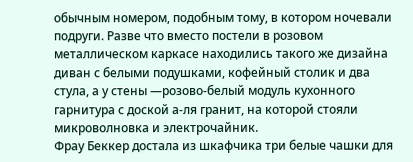обычным номером, подобным тому, в котором ночевали подруги. Разве что вместо постели в розовом металлическом каркасе находились такого же дизайна диван с белыми подушками, кофейный столик и два стула, а у стены —розово-белый модуль кухонного гарнитура с доской а-ля гранит, на которой стояли микроволновка и электрочайник.
Фрау Беккер достала из шкафчика три белые чашки для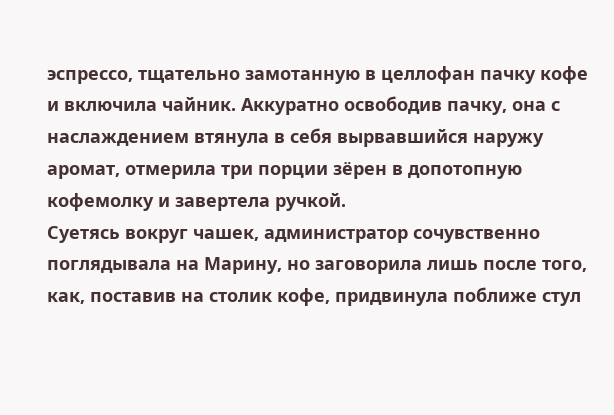эспрессо, тщательно замотанную в целлофан пачку кофе и включила чайник. Аккуратно освободив пачку, она с наслаждением втянула в себя вырвавшийся наружу аромат, отмерила три порции зёрен в допотопную кофемолку и завертела ручкой.
Суетясь вокруг чашек, администратор сочувственно поглядывала на Марину, но заговорила лишь после того, как, поставив на столик кофе, придвинула поближе стул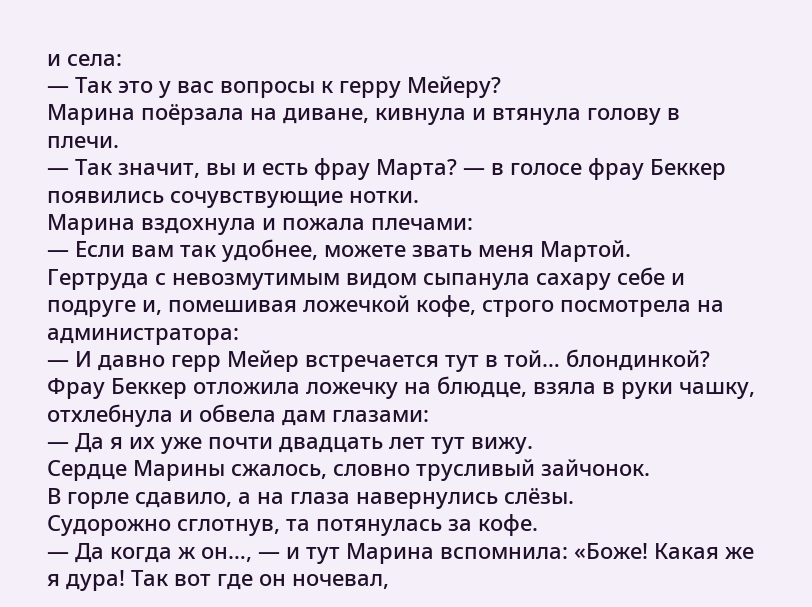и села:
— Так это у вас вопросы к герру Мейеру?
Марина поёрзала на диване, кивнула и втянула голову в плечи.
— Так значит, вы и есть фрау Марта? — в голосе фрау Беккер появились сочувствующие нотки.
Марина вздохнула и пожала плечами:
— Если вам так удобнее, можете звать меня Мартой.
Гертруда с невозмутимым видом сыпанула сахару себе и подруге и, помешивая ложечкой кофе, строго посмотрела на администратора:
— И давно герр Мейер встречается тут в той… блондинкой?
Фрау Беккер отложила ложечку на блюдце, взяла в руки чашку, отхлебнула и обвела дам глазами:
— Да я их уже почти двадцать лет тут вижу.
Сердце Марины сжалось, словно трусливый зайчонок.
В горле сдавило, а на глаза навернулись слёзы.
Судорожно сглотнув, та потянулась за кофе.
— Да когда ж он…, — и тут Марина вспомнила: «Боже! Какая же я дура! Так вот где он ночевал,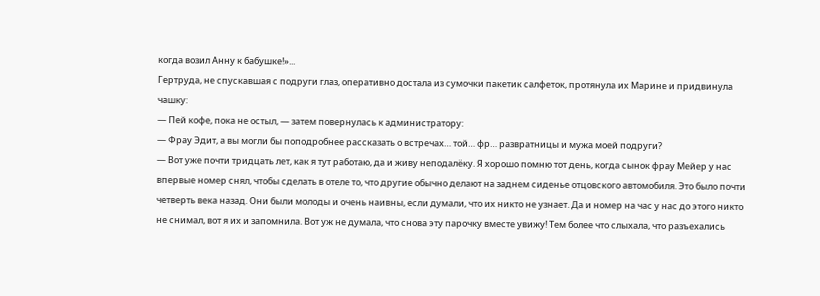когда возил Анну к бабушке!»...
Гертруда, не спускавшая с подруги глаз, оперативно достала из сумочки пакетик салфеток, протянула их Марине и придвинула чашку:
— Пей кофе, пока не остыл, — затем повернулась к администратору:
— Фрау Эдит, а вы могли бы поподробнее рассказать о встречах… той… фр… развратницы и мужа моей подруги?
— Вот уже почти тридцать лет, как я тут работаю, да и живу неподалёку. Я хорошо помню тот день, когда сынок фрау Мейер у нас впервые номер снял, чтобы сделать в отеле то, что другие обычно делают на заднем сиденье отцовского автомобиля. Это было почти четверть века назад. Они были молоды и очень наивны, если думали, что их никто не узнает. Да и номер на час у нас до этого никто не снимал, вот я их и запомнила. Вот уж не думала, что снова эту парочку вместе увижу! Тем более что слыхала, что разъехались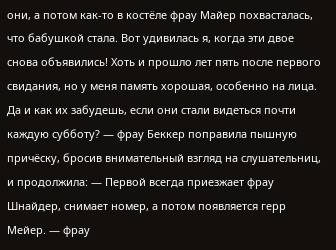они, а потом как-то в костёле фрау Майер похвасталась, что бабушкой стала. Вот удивилась я, когда эти двое снова объявились! Хоть и прошло лет пять после первого свидания, но у меня память хорошая, особенно на лица. Да и как их забудешь, если они стали видеться почти каждую субботу? — фрау Беккер поправила пышную причёску, бросив внимательный взгляд на слушательниц, и продолжила: — Первой всегда приезжает фрау Шнайдер, снимает номер, а потом появляется герр Мейер. — фрау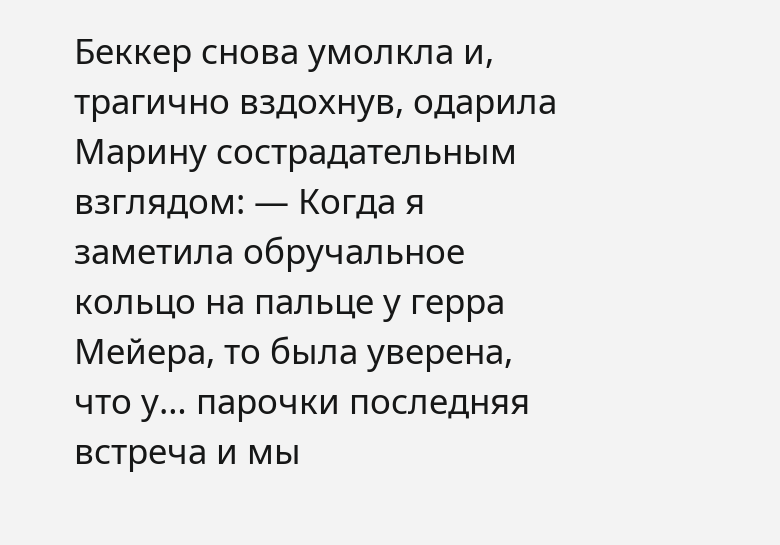Беккер снова умолкла и, трагично вздохнув, одарила Марину сострадательным взглядом: — Когда я заметила обручальное кольцо на пальце у герра Мейера, то была уверена, что у… парочки последняя встреча и мы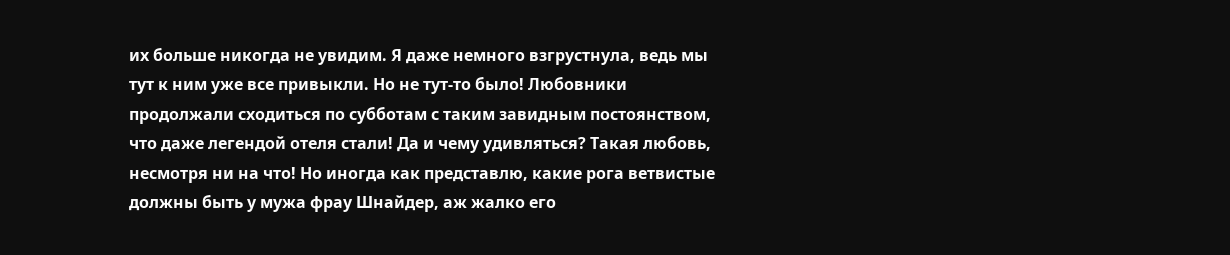их больше никогда не увидим. Я даже немного взгрустнула, ведь мы тут к ним уже все привыкли. Но не тут-то было! Любовники продолжали сходиться по субботам с таким завидным постоянством, что даже легендой отеля стали! Да и чему удивляться? Такая любовь, несмотря ни на что! Но иногда как представлю, какие рога ветвистые должны быть у мужа фрау Шнайдер, аж жалко его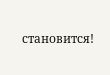становится!